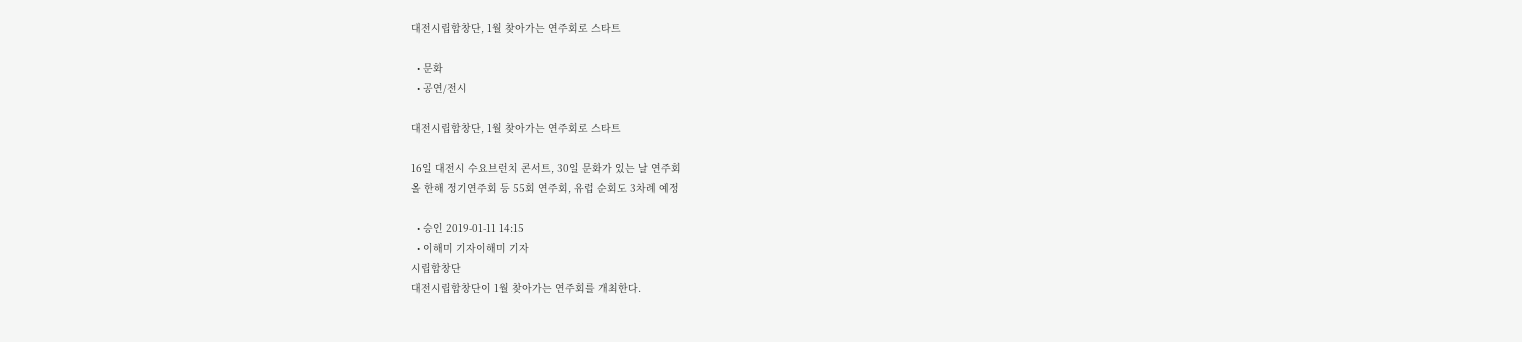대전시립합창단, 1월 찾아가는 연주회로 스타트

  • 문화
  • 공연/전시

대전시립합창단, 1월 찾아가는 연주회로 스타트

16일 대전시 수요브런치 콘서트, 30일 문화가 있는 날 연주회
올 한해 정기연주회 등 55회 연주회, 유럽 순회도 3차례 예정

  • 승인 2019-01-11 14:15
  • 이해미 기자이해미 기자
시립합창단
대전시립합창단이 1월 찾아가는 연주회를 개최한다.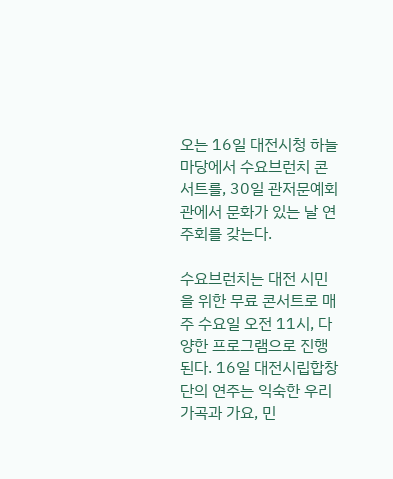오는 16일 대전시청 하늘마당에서 수요브런치 콘서트를, 30일 관저문예회관에서 문화가 있는 날 연주회를 갖는다.

수요브런치는 대전 시민을 위한 무료 콘서트로 매주 수요일 오전 11시, 다양한 프로그램으로 진행된다. 16일 대전시립합창단의 연주는 익숙한 우리 가곡과 가요, 민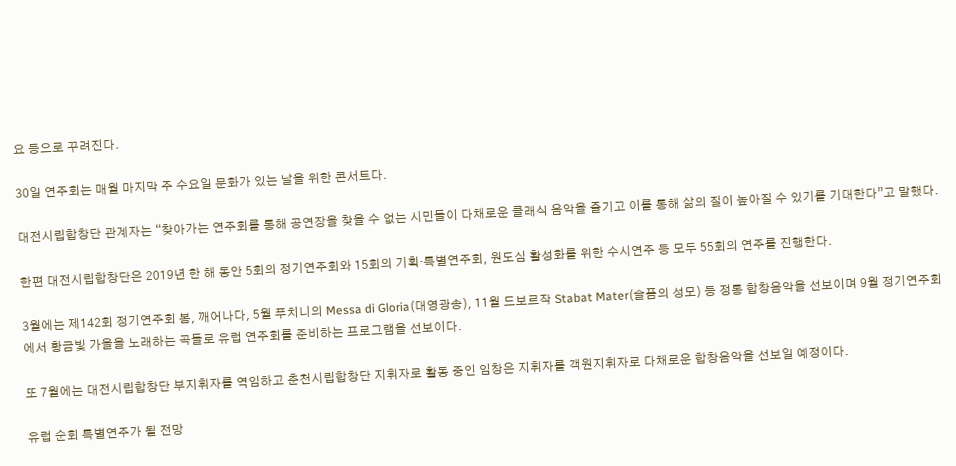요 등으로 꾸려진다.

30일 연주회는 매월 마지막 주 수요일 문화가 있는 날을 위한 콘서트다.

대전시립합창단 관계자는 “찾아가는 연주회를 통해 공연장을 찾을 수 없는 시민들이 다채로운 클래식 음악을 즐기고 이를 통해 삶의 질이 높아질 수 있기를 기대한다”고 말했다.

한편 대전시립합창단은 2019년 한 해 동안 5회의 정기연주회와 15회의 기획·특별연주회, 원도심 활성화를 위한 수시연주 등 모두 55회의 연주를 진행한다.

3월에는 제142회 정기연주회 봄, 깨어나다, 5월 푸치니의 Messa di Gloria(대영광송), 11월 드보르작 Stabat Mater(슬픔의 성모) 등 정통 합창음악을 선보이며 9월 정기연주회에서 황금빛 가을을 노래하는 곡들로 유럽 연주회를 준비하는 프로그램을 선보이다.

또 7월에는 대전시립합창단 부지휘자를 역임하고 춘천시립합창단 지휘자로 활동 중인 임창은 지휘자를 객원지휘자로 다채로운 합창음악을 선보일 예정이다.

유럽 순회 특별연주가 될 전망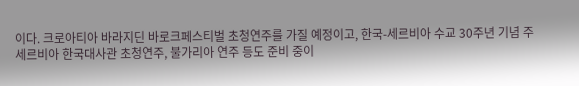이다. 크로아티아 바라지딘 바로크페스티벌 초청연주를 가질 예정이고, 한국-세르비아 수교 30주년 기념 주세르비아 한국대사관 초청연주, 불가리아 연주 등도 준비 중이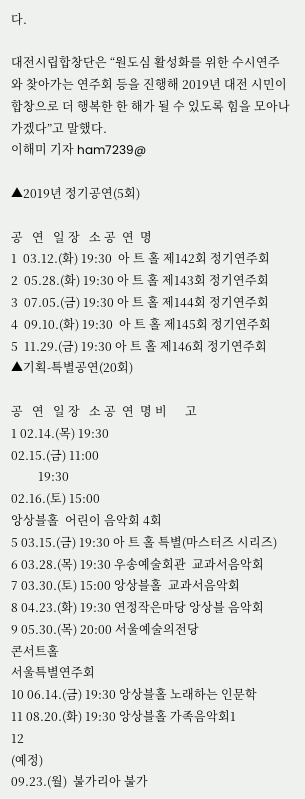다.

대전시립합창단은 “원도심 활성화를 위한 수시연주와 찾아가는 연주회 등을 진행해 2019년 대전 시민이 합창으로 더 행복한 한 해가 될 수 있도록 힘을 모아나가겠다”고 말했다.
이해미 기자 ham7239@

▲2019년 정기공연(5회)

공   연   일 장   소 공  연  명
1  03.12.(화) 19:30  아 트 홀 제142회 정기연주회
2  05.28.(화) 19:30 아 트 홀 제143회 정기연주회
3  07.05.(금) 19:30 아 트 홀 제144회 정기연주회
4  09.10.(화) 19:30  아 트 홀 제145회 정기연주회
5  11.29.(금) 19:30 아 트 홀 제146회 정기연주회
▲기획-특별공연(20회)

공   연   일 장   소 공  연  명 비      고
1 02.14.(목) 19:30
02.15.(금) 11:00
         19:30
02.16.(토) 15:00
앙상블홀  어린이 음악회 4회
5 03.15.(금) 19:30 아 트 홀 특별(마스터즈 시리즈)
6 03.28.(목) 19:30 우송예술회관  교과서음악회
7 03.30.(토) 15:00 앙상블홀  교과서음악회
8 04.23.(화) 19:30 연정작은마당 앙상블 음악회
9 05.30.(목) 20:00 서울예술의전당
콘서트홀
서울특별연주회
10 06.14.(금) 19:30 앙상블홀 노래하는 인문학
11 08.20.(화) 19:30 앙상블홀 가족음악회1
12
(예정)
09.23.(월)  불가리아 불가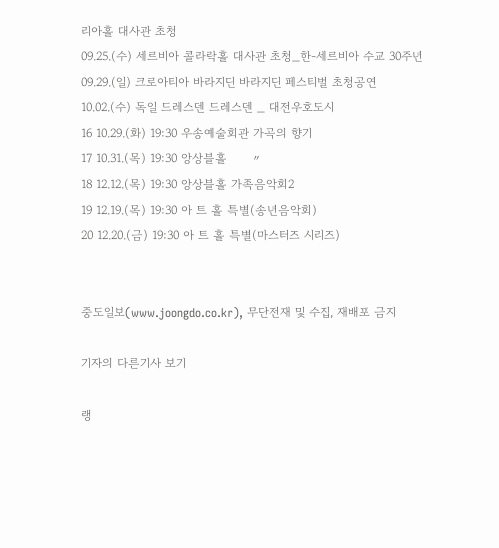리아홀 대사관 초청
09.25.(수) 세르비아 콜라락홀 대사관 초청_한-세르비아 수교 30주년
09.29.(일) 크로아티아 바라지딘 바라지딘 페스티벌 초청공연
10.02.(수) 독일 드레스덴 드레스덴 _ 대전우호도시
16 10.29.(화) 19:30 우송예술회관 가곡의 향기
17 10.31.(목) 19:30 앙상블홀      〃
18 12.12.(목) 19:30 앙상블홀 가족음악회2
19 12.19.(목) 19:30 아 트 홀 특별(송년음악회)
20 12.20.(금) 19:30 아 트 홀 특별(마스터즈 시리즈)


중도일보(www.joongdo.co.kr), 무단전재 및 수집, 재배포 금지

기자의 다른기사 보기

랭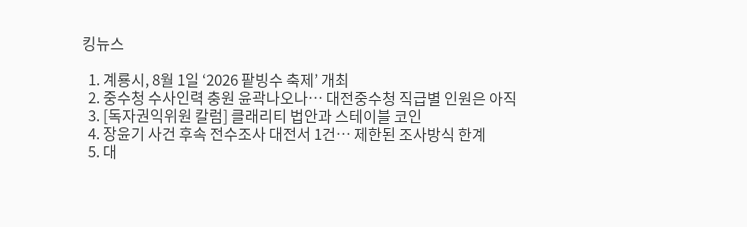킹뉴스

  1. 계룡시, 8월 1일 ‘2026 팥빙수 축제’ 개최
  2. 중수청 수사인력 충원 윤곽나오나… 대전중수청 직급별 인원은 아직
  3. [독자권익위원 칼럼] 클래리티 법안과 스테이블 코인
  4. 장윤기 사건 후속 전수조사 대전서 1건… 제한된 조사방식 한계
  5. 대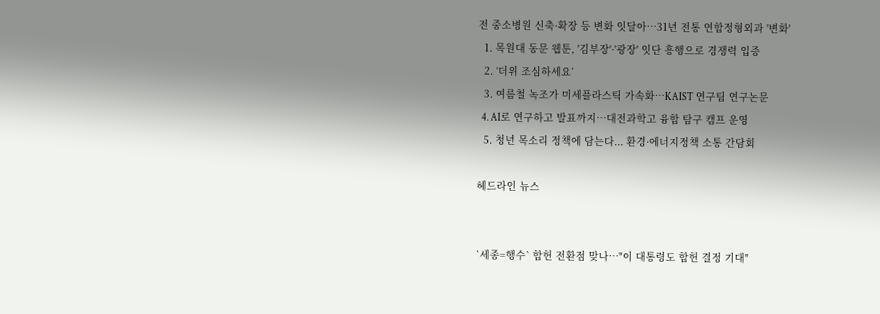전 중소병원 신축·확장 등 변화 잇달아…31년 전통 연합정형외과 '변화'
  1. 목원대 동문 웹툰, '김부장'·'광장' 잇단 흥행으로 경쟁력 입증
  2. ‘더위 조심하세요’
  3. 여름철 녹조가 미세플라스틱 가속화…KAIST 연구팀 연구논문
  4. AI로 연구하고 발표까지…대전과학고 융합 탐구 캠프 운영
  5. 청년 목소리 정책에 담는다... 환경·에너지정책 소통 간담회

헤드라인 뉴스


`세종=행수` 합헌 전환점 맞나…"이 대통령도 합헌 결정 기대"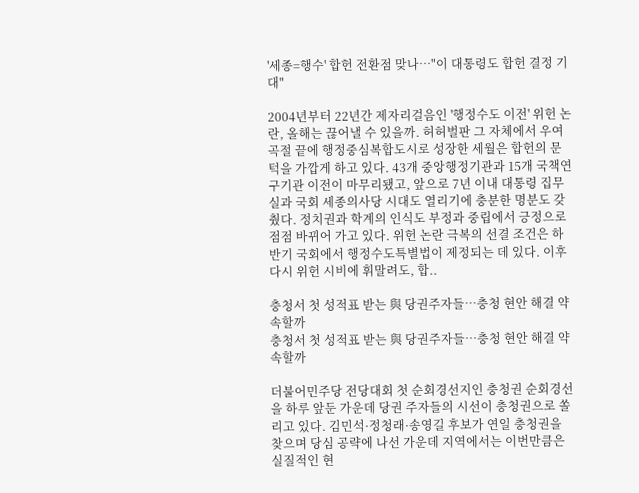'세종=행수' 합헌 전환점 맞나…"이 대통령도 합헌 결정 기대"

2004년부터 22년간 제자리걸음인 '행정수도 이전' 위헌 논란, 올해는 끊어낼 수 있을까. 허허벌판 그 자체에서 우여곡절 끝에 행정중심복합도시로 성장한 세월은 합헌의 문턱을 가깝게 하고 있다. 43개 중앙행정기관과 15개 국책연구기관 이전이 마무리됐고, 앞으로 7년 이내 대통령 집무실과 국회 세종의사당 시대도 열리기에 충분한 명분도 갖췄다. 정치권과 학계의 인식도 부정과 중립에서 긍정으로 점점 바뀌어 가고 있다. 위헌 논란 극복의 선결 조건은 하반기 국회에서 행정수도특별법이 제정되는 데 있다. 이후 다시 위헌 시비에 휘말려도, 합..

충청서 첫 성적표 받는 與 당권주자들…충청 현안 해결 약속할까
충청서 첫 성적표 받는 與 당권주자들…충청 현안 해결 약속할까

더불어민주당 전당대회 첫 순회경선지인 충청권 순회경선을 하루 앞둔 가운데 당권 주자들의 시선이 충청권으로 쏠리고 있다. 김민석·정청래·송영길 후보가 연일 충청권을 찾으며 당심 공략에 나선 가운데 지역에서는 이번만큼은 실질적인 현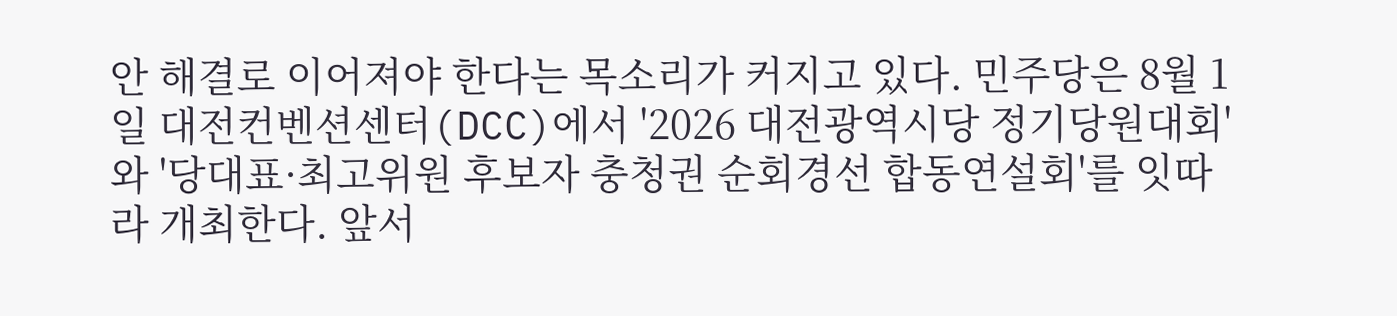안 해결로 이어져야 한다는 목소리가 커지고 있다. 민주당은 8월 1일 대전컨벤션센터(DCC)에서 '2026 대전광역시당 정기당원대회'와 '당대표·최고위원 후보자 충청권 순회경선 합동연설회'를 잇따라 개최한다. 앞서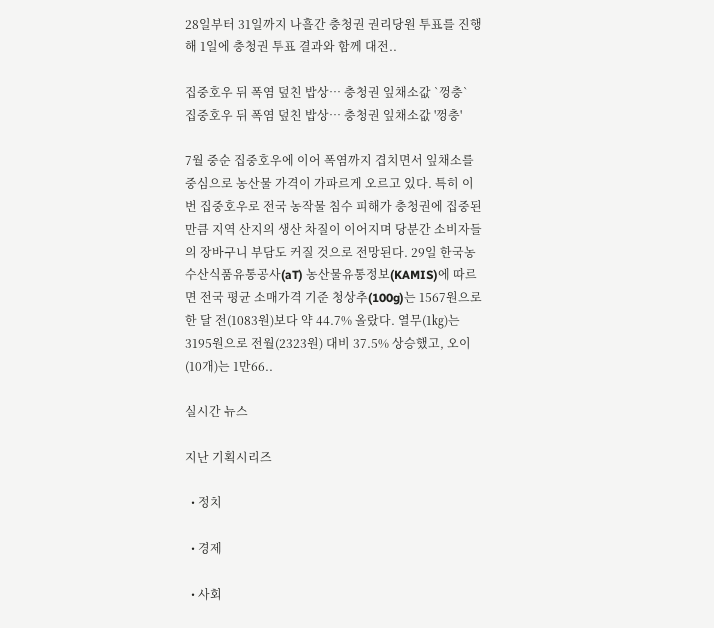28일부터 31일까지 나흘간 충청권 권리당원 투표를 진행해 1일에 충청권 투표 결과와 함께 대전..

집중호우 뒤 폭염 덮친 밥상… 충청권 잎채소값 `껑충`
집중호우 뒤 폭염 덮친 밥상… 충청권 잎채소값 '껑충'

7월 중순 집중호우에 이어 폭염까지 겹치면서 잎채소를 중심으로 농산물 가격이 가파르게 오르고 있다. 특히 이번 집중호우로 전국 농작물 침수 피해가 충청권에 집중된 만큼 지역 산지의 생산 차질이 이어지며 당분간 소비자들의 장바구니 부담도 커질 것으로 전망된다. 29일 한국농수산식품유통공사(aT) 농산물유통정보(KAMIS)에 따르면 전국 평균 소매가격 기준 청상추(100g)는 1567원으로 한 달 전(1083원)보다 약 44.7% 올랐다. 열무(1㎏)는 3195원으로 전월(2323원) 대비 37.5% 상승했고, 오이(10개)는 1만66..

실시간 뉴스

지난 기획시리즈

  • 정치

  • 경제

  • 사회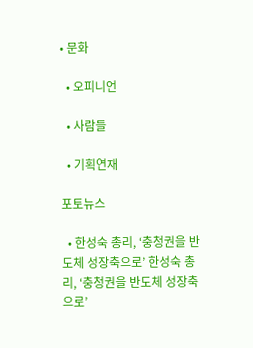• 문화

  • 오피니언

  • 사람들

  • 기획연재

포토뉴스

  • 한성숙 총리, ‘충청권을 반도체 성장축으로’ 한성숙 총리, ‘충청권을 반도체 성장축으로’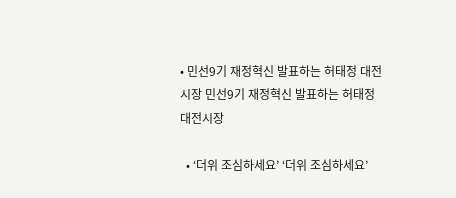• 민선9기 재정혁신 발표하는 허태정 대전시장 민선9기 재정혁신 발표하는 허태정 대전시장

  • ‘더위 조심하세요’ ‘더위 조심하세요’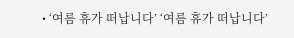• ‘여름 휴가 떠납니다’ ‘여름 휴가 떠납니다’